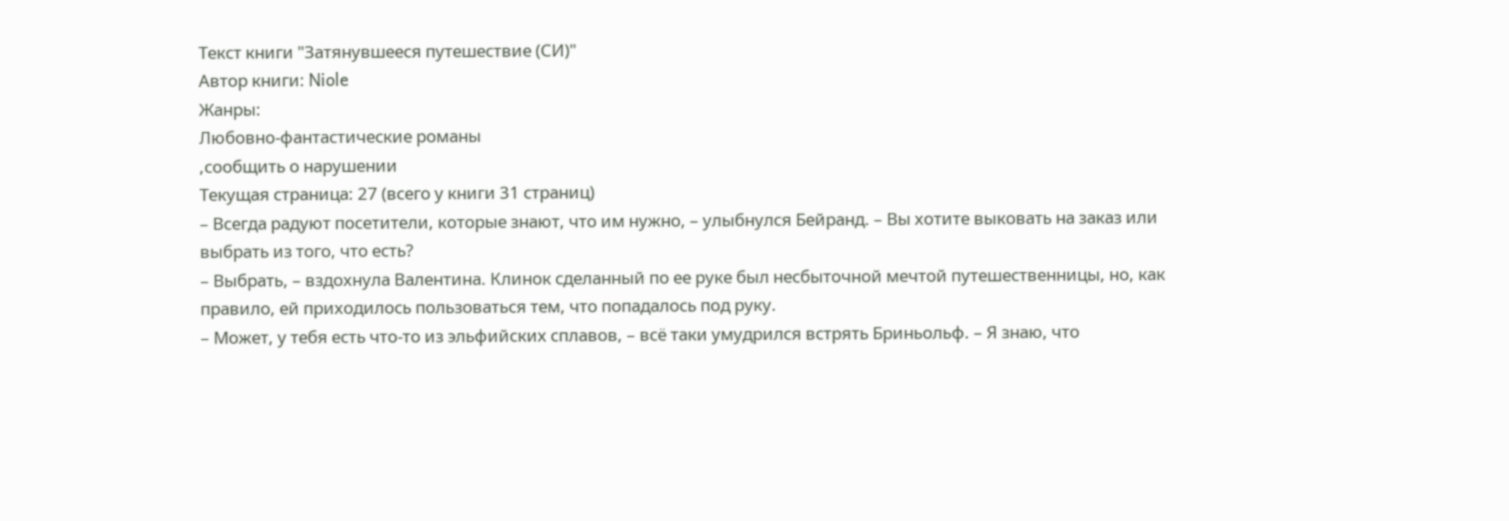Текст книги "Затянувшееся путешествие (СИ)"
Автор книги: Niole
Жанры:
Любовно-фантастические романы
,сообщить о нарушении
Текущая страница: 27 (всего у книги 31 страниц)
– Всегда радуют посетители, которые знают, что им нужно, – улыбнулся Бейранд. – Вы хотите выковать на заказ или выбрать из того, что есть?
– Выбрать, – вздохнула Валентина. Клинок сделанный по ее руке был несбыточной мечтой путешественницы, но, как правило, ей приходилось пользоваться тем, что попадалось под руку.
– Может, у тебя есть что-то из эльфийских сплавов, – всё таки умудрился встрять Бриньольф. – Я знаю, что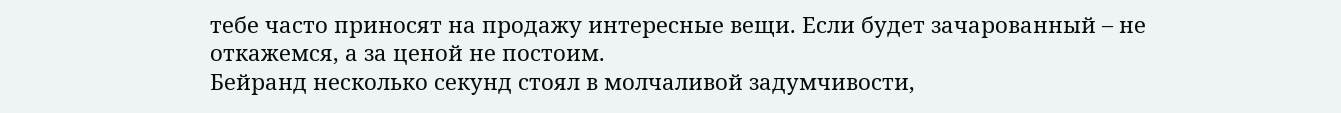тебе часто приносят на продажу интересные вещи. Если будет зачарованный – не откажемся, а за ценой не постоим.
Бейранд несколько секунд стоял в молчаливой задумчивости,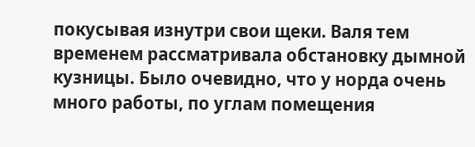покусывая изнутри свои щеки. Валя тем временем рассматривала обстановку дымной кузницы. Было очевидно, что у норда очень много работы, по углам помещения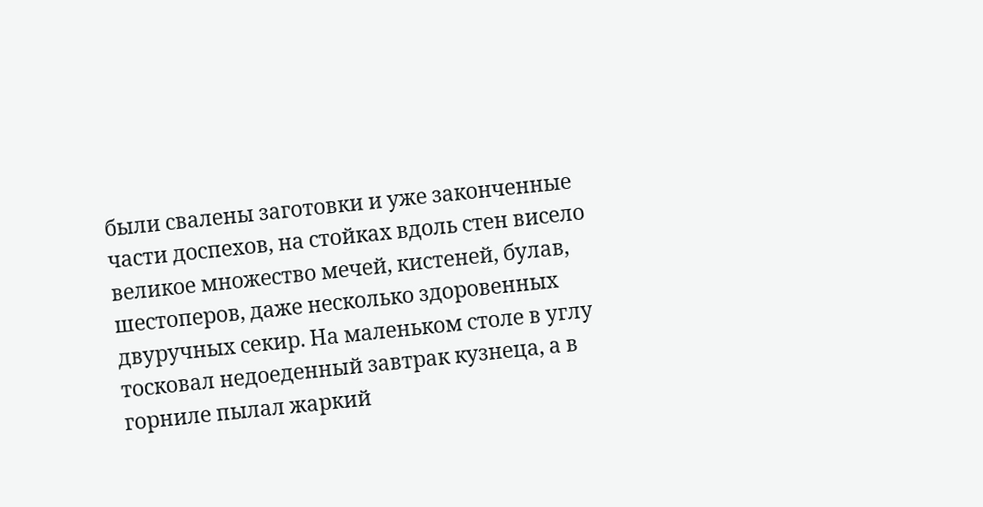были свалены заготовки и уже законченные части доспехов, на стойках вдоль стен висело великое множество мечей, кистеней, булав, шестоперов, даже несколько здоровенных двуручных секир. На маленьком столе в углу тосковал недоеденный завтрак кузнеца, а в горниле пылал жаркий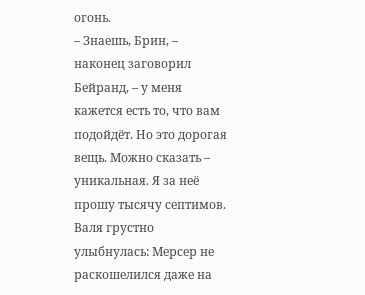огонь.
– Знаешь, Брин, – наконец заговорил Бейранд, – у меня кажется есть то, что вам подойдёт. Но это дорогая вещь. Можно сказать – уникальная. Я за неё прошу тысячу септимов.
Валя грустно улыбнулась: Мерсер не раскошелился даже на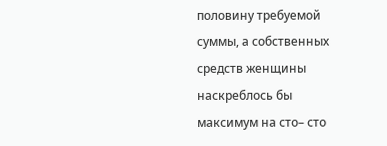половину требуемой суммы, а собственных средств женщины наскреблось бы максимум на сто– сто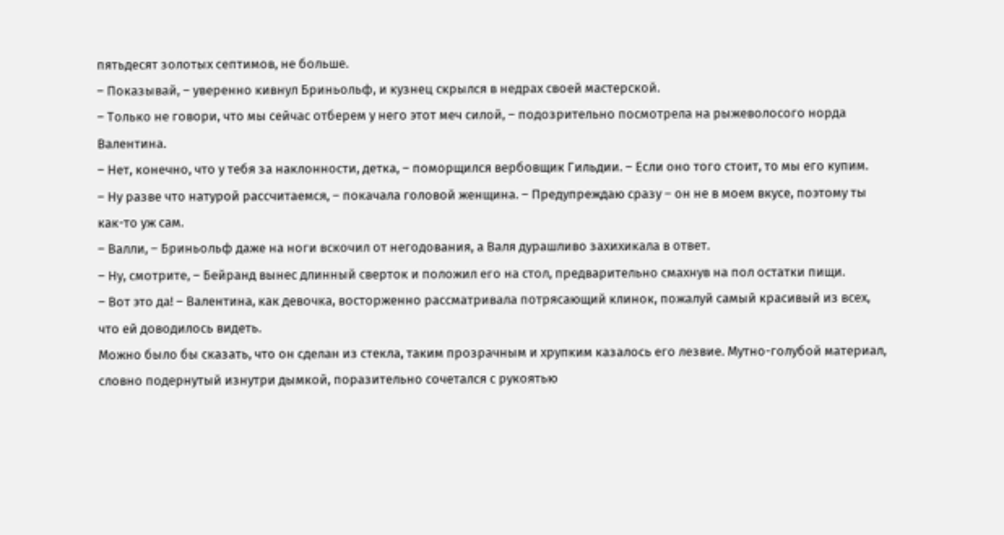пятьдесят золотых септимов, не больше.
– Показывай, – уверенно кивнул Бриньольф, и кузнец скрылся в недрах своей мастерской.
– Только не говори, что мы сейчас отберем у него этот меч силой, – подозрительно посмотрела на рыжеволосого норда Валентина.
– Нет, конечно, что у тебя за наклонности, детка, – поморщился вербовщик Гильдии. – Если оно того стоит, то мы его купим.
– Ну разве что натурой рассчитаемся, – покачала головой женщина. – Предупреждаю сразу – он не в моем вкусе, поэтому ты как-то уж сам.
– Валли, – Бриньольф даже на ноги вскочил от негодования, а Валя дурашливо захихикала в ответ.
– Ну, смотрите, – Бейранд вынес длинный сверток и положил его на стол, предварительно смахнув на пол остатки пищи.
– Вот это да! – Валентина, как девочка, восторженно рассматривала потрясающий клинок, пожалуй самый красивый из всех, что ей доводилось видеть.
Можно было бы сказать, что он сделан из стекла, таким прозрачным и хрупким казалось его лезвие. Мутно-голубой материал, словно подернутый изнутри дымкой, поразительно сочетался с рукоятью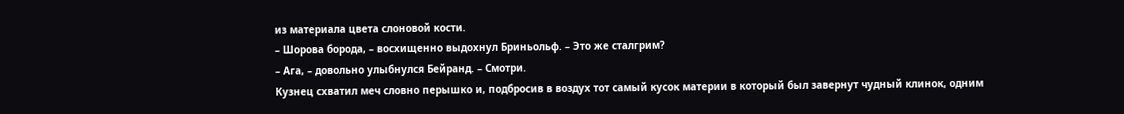из материала цвета слоновой кости.
– Шорова борода, – восхищенно выдохнул Бриньольф. – Это же сталгрим?
– Ага, – довольно улыбнулся Бейранд. – Смотри.
Кузнец схватил меч словно перышко и, подбросив в воздух тот самый кусок материи в который был завернут чудный клинок, одним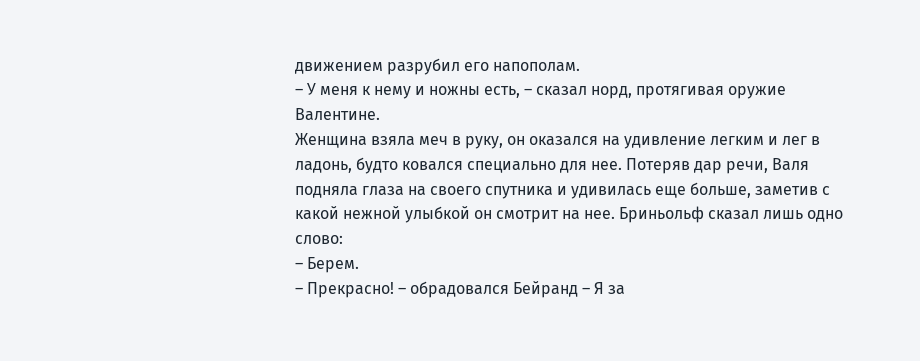движением разрубил его напополам.
– У меня к нему и ножны есть, – сказал норд, протягивая оружие Валентине.
Женщина взяла меч в руку, он оказался на удивление легким и лег в ладонь, будто ковался специально для нее. Потеряв дар речи, Валя подняла глаза на своего спутника и удивилась еще больше, заметив с какой нежной улыбкой он смотрит на нее. Бриньольф сказал лишь одно слово:
– Берем.
– Прекрасно! – обрадовался Бейранд – Я за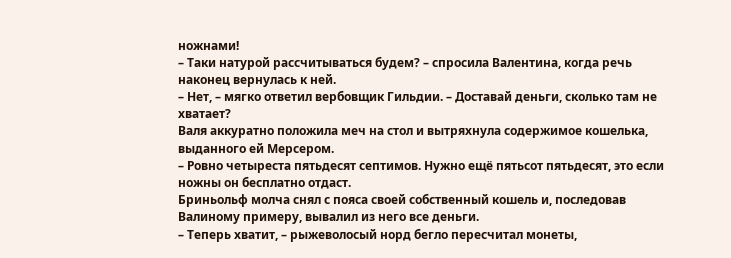ножнами!
– Таки натурой рассчитываться будем? – спросила Валентина, когда речь наконец вернулась к ней.
– Нет, – мягко ответил вербовщик Гильдии. – Доставай деньги, сколько там не хватает?
Валя аккуратно положила меч на стол и вытряхнула содержимое кошелька, выданного ей Мерсером.
– Ровно четыреста пятьдесят септимов. Нужно ещё пятьсот пятьдесят, это если ножны он бесплатно отдаст.
Бриньольф молча снял с пояса своей собственный кошель и, последовав Валиному примеру, вывалил из него все деньги.
– Теперь хватит, – рыжеволосый норд бегло пересчитал монеты,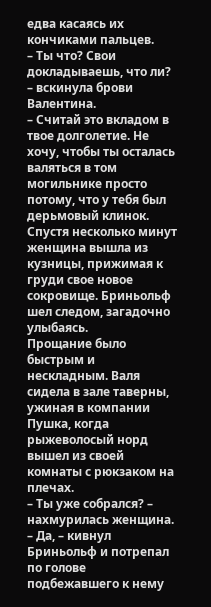едва касаясь их кончиками пальцев.
– Ты что? Свои докладываешь, что ли? – вскинула брови Валентина.
– Считай это вкладом в твое долголетие. Не хочу, чтобы ты осталась валяться в том могильнике просто потому, что у тебя был дерьмовый клинок.
Спустя несколько минут женщина вышла из кузницы, прижимая к груди свое новое сокровище. Бриньольф шел следом, загадочно улыбаясь.
Прощание было быстрым и нескладным. Валя сидела в зале таверны, ужиная в компании Пушка, когда рыжеволосый норд вышел из своей комнаты с рюкзаком на плечах.
– Ты уже собрался? – нахмурилась женщина.
– Да, – кивнул Бриньольф и потрепал по голове подбежавшего к нему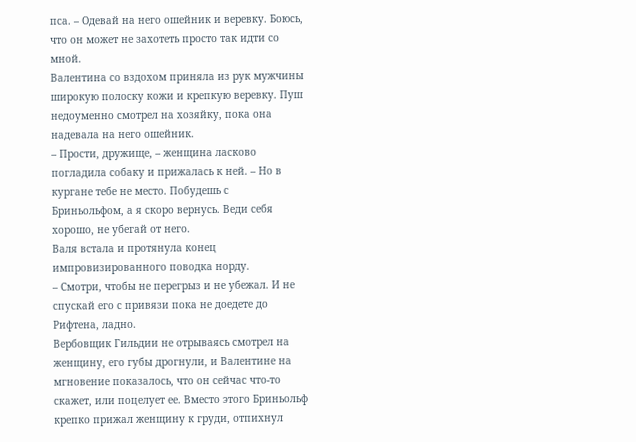пса. – Одевай на него ошейник и веревку. Боюсь, что он может не захотеть просто так идти со мной.
Валентина со вздохом приняла из рук мужчины широкую полоску кожи и крепкую веревку. Пуш недоуменно смотрел на хозяйку, пока она надевала на него ошейник.
– Прости, дружище, – женщина ласково погладила собаку и прижалась к ней. – Но в кургане тебе не место. Побудешь с
Бриньольфом, а я скоро вернусь. Веди себя хорошо, не убегай от него.
Валя встала и протянула конец импровизированного поводка норду.
– Смотри, чтобы не перегрыз и не убежал. И не спускай его с привязи пока не доедете до Рифтена, ладно.
Вербовщик Гильдии не отрываясь смотрел на женщину, его губы дрогнули, и Валентине на мгновение показалось, что он сейчас что-то скажет, или поцелует ее. Вместо этого Бриньольф крепко прижал женщину к груди, отпихнул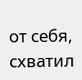от себя, схватил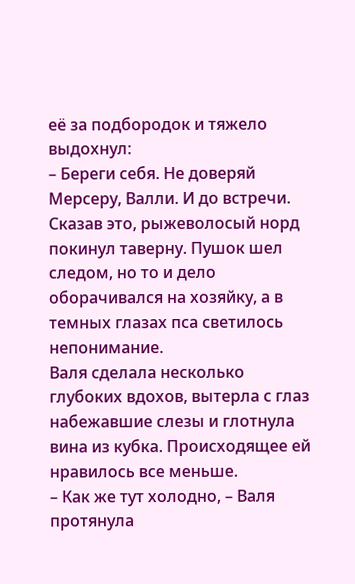её за подбородок и тяжело выдохнул:
– Береги себя. Не доверяй Мерсеру, Валли. И до встречи.
Сказав это, рыжеволосый норд покинул таверну. Пушок шел следом, но то и дело оборачивался на хозяйку, а в темных глазах пса светилось непонимание.
Валя сделала несколько глубоких вдохов, вытерла с глаз набежавшие слезы и глотнула вина из кубка. Происходящее ей нравилось все меньше.
– Как же тут холодно, – Валя протянула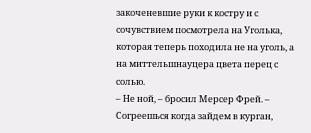закоченевшие руки к костру и с сочувствием посмотрела на Уголька, которая теперь походила не на уголь, а на миттельшнауцера цвета перец с солью.
– Не ной, – бросил Мерсер Фрей. – Согреешься когда зайдем в курган,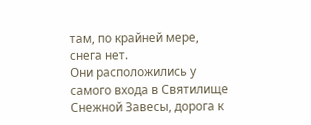там, по крайней мере, снега нет.
Они расположились у самого входа в Святилище Снежной Завесы, дорога к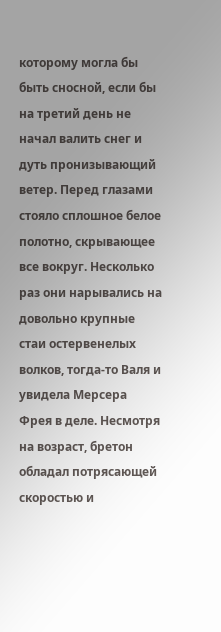которому могла бы быть сносной, если бы на третий день не начал валить снег и дуть пронизывающий ветер. Перед глазами стояло сплошное белое полотно, скрывающее все вокруг. Несколько раз они нарывались на довольно крупные стаи остервенелых волков, тогда-то Валя и увидела Мерсера Фрея в деле. Несмотря на возраст, бретон обладал потрясающей скоростью и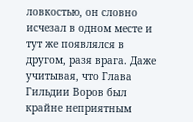ловкостью, он словно исчезал в одном месте и тут же появлялся в другом, разя врага. Даже учитывая, что Глава Гильдии Воров был крайне неприятным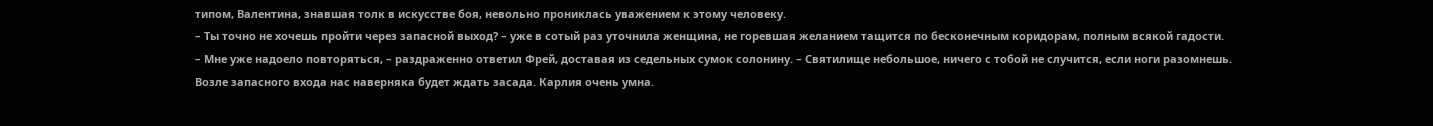типом, Валентина, знавшая толк в искусстве боя, невольно прониклась уважением к этому человеку.
– Ты точно не хочешь пройти через запасной выход? – уже в сотый раз уточнила женщина, не горевшая желанием тащится по бесконечным коридорам, полным всякой гадости.
– Мне уже надоело повторяться, – раздраженно ответил Фрей, доставая из седельных сумок солонину. – Святилище небольшое, ничего с тобой не случится, если ноги разомнешь. Возле запасного входа нас наверняка будет ждать засада. Карлия очень умна.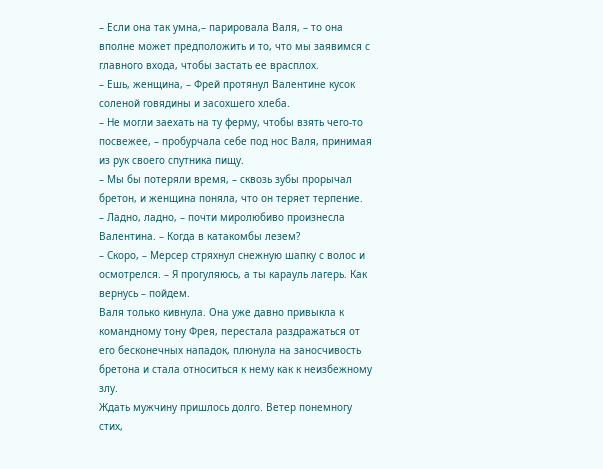– Если она так умна,– парировала Валя, – то она вполне может предположить и то, что мы заявимся с главного входа, чтобы застать ее врасплох.
– Ешь, женщина, – Фрей протянул Валентине кусок соленой говядины и засохшего хлеба.
– Не могли заехать на ту ферму, чтобы взять чего-то посвежее, – пробурчала себе под нос Валя, принимая из рук своего спутника пищу.
– Мы бы потеряли время, – сквозь зубы прорычал бретон, и женщина поняла, что он теряет терпение.
– Ладно, ладно, – почти миролюбиво произнесла Валентина. – Когда в катакомбы лезем?
– Скоро, – Мерсер стряхнул снежную шапку с волос и осмотрелся. – Я прогуляюсь, а ты карауль лагерь. Как вернусь – пойдем.
Валя только кивнула. Она уже давно привыкла к командному тону Фрея, перестала раздражаться от его бесконечных нападок, плюнула на заносчивость бретона и стала относиться к нему как к неизбежному злу.
Ждать мужчину пришлось долго. Ветер понемногу стих,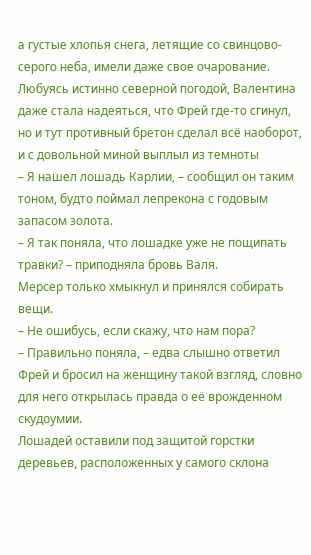а густые хлопья снега, летящие со свинцово-серого неба, имели даже свое очарование. Любуясь истинно северной погодой, Валентина даже стала надеяться, что Фрей где-то сгинул, но и тут противный бретон сделал всё наоборот, и с довольной миной выплыл из темноты
– Я нашел лошадь Карлии, – сообщил он таким тоном, будто поймал лепрекона с годовым запасом золота.
– Я так поняла, что лошадке уже не пощипать травки? – приподняла бровь Валя.
Мерсер только хмыкнул и принялся собирать вещи.
– Не ошибусь, если скажу, что нам пора?
– Правильно поняла, – едва слышно ответил Фрей и бросил на женщину такой взгляд, словно для него открылась правда о её врожденном скудоумии.
Лошадей оставили под защитой горстки деревьев, расположенных у самого склона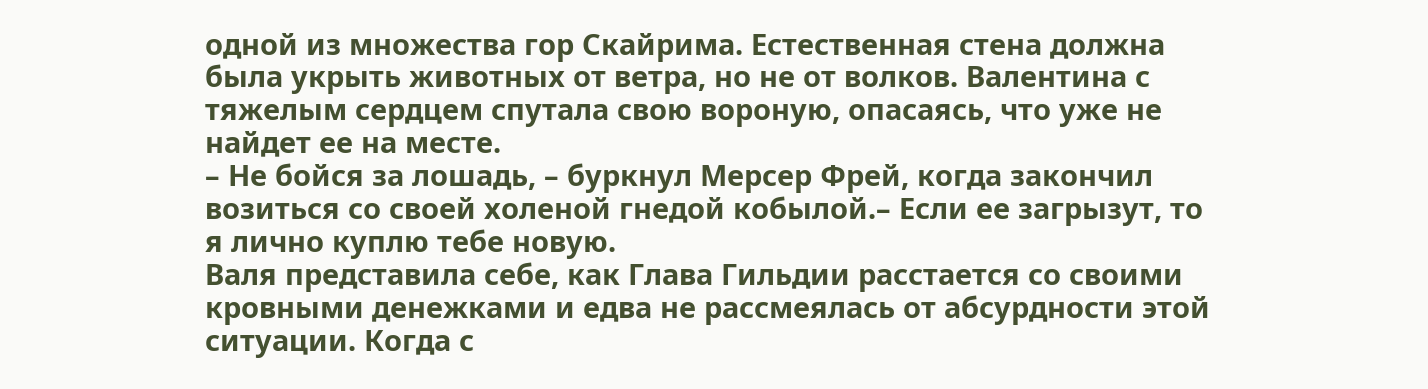одной из множества гор Скайрима. Естественная стена должна была укрыть животных от ветра, но не от волков. Валентина с тяжелым сердцем спутала свою вороную, опасаясь, что уже не найдет ее на месте.
– Не бойся за лошадь, – буркнул Мерсер Фрей, когда закончил возиться со своей холеной гнедой кобылой.– Если ее загрызут, то я лично куплю тебе новую.
Валя представила себе, как Глава Гильдии расстается со своими кровными денежками и едва не рассмеялась от абсурдности этой ситуации. Когда с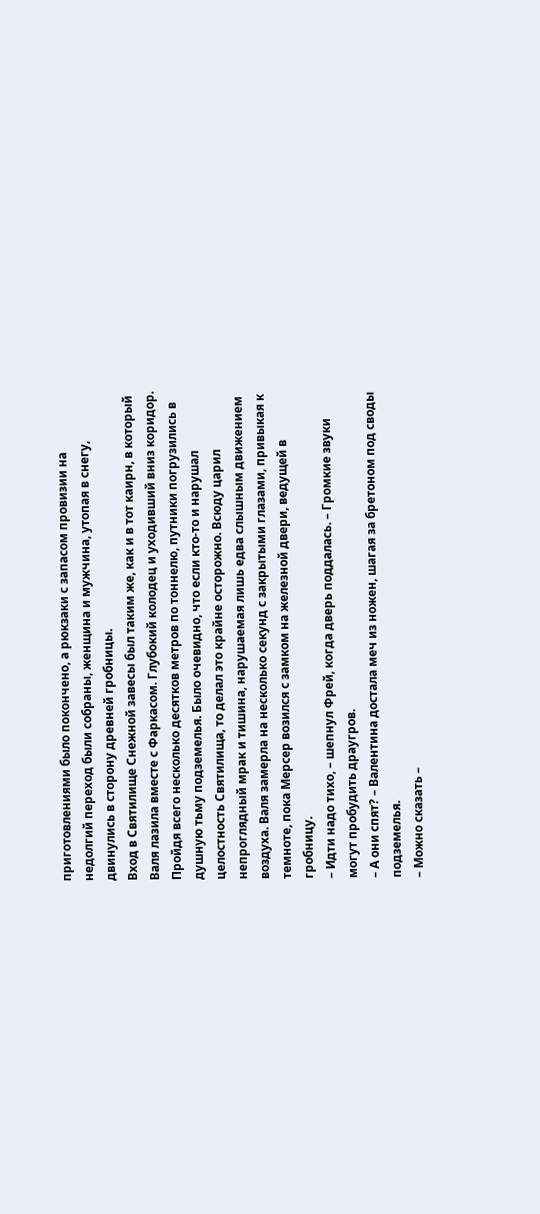приготовлениями было покончено, а рюкзаки с запасом провизии на недолгий переход были собраны, женщина и мужчина, утопая в снегу, двинулись в сторону древней гробницы.
Вход в Святилище Снежной завесы был таким же, как и в тот каирн, в который Валя лазила вместе с Фаркасом. Глубокий колодец и уходивший вниз коридор. Пройдя всего несколько десятков метров по тоннелю, путники погрузились в душную тьму подземелья. Было очевидно, что если кто-то и нарушал целостность Святилища, то делал это крайне осторожно. Всюду царил непроглядный мрак и тишина, нарушаемая лишь едва слышным движением воздуха. Валя замерла на несколько секунд с закрытыми глазами, привыкая к темноте, пока Мерсер возился с замком на железной двери, ведущей в гробницу.
– Идти надо тихо, – шепнул Фрей, когда дверь поддалась. – Громкие звуки могут пробудить драугров.
– А они спят? – Валентина достала меч из ножен, шагая за бретоном под своды подземелья.
– Можно сказать –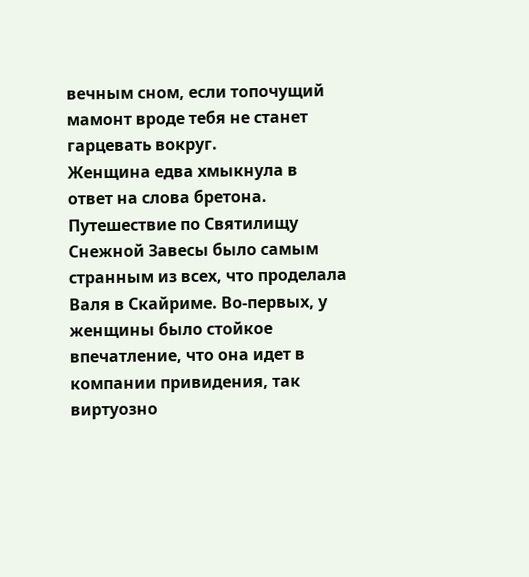вечным сном, если топочущий мамонт вроде тебя не станет гарцевать вокруг.
Женщина едва хмыкнула в ответ на слова бретона.
Путешествие по Святилищу Снежной Завесы было самым странным из всех, что проделала Валя в Скайриме. Во-первых, у женщины было стойкое впечатление, что она идет в компании привидения, так виртуозно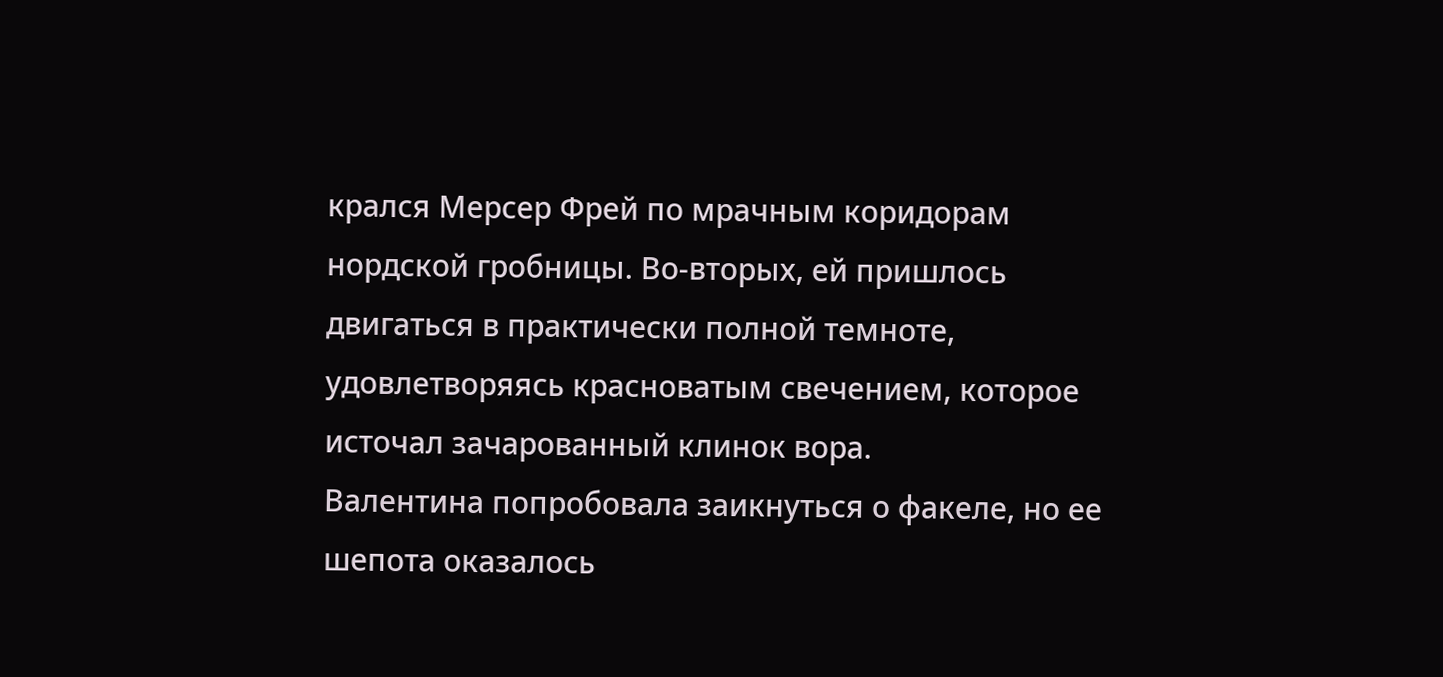крался Мерсер Фрей по мрачным коридорам нордской гробницы. Во-вторых, ей пришлось двигаться в практически полной темноте, удовлетворяясь красноватым свечением, которое источал зачарованный клинок вора.
Валентина попробовала заикнуться о факеле, но ее шепота оказалось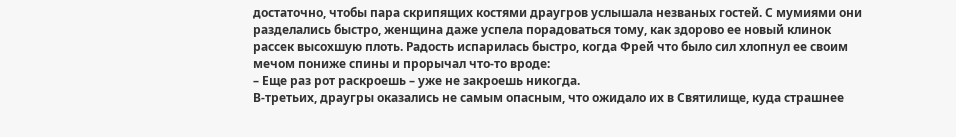достаточно, чтобы пара скрипящих костями драугров услышала незваных гостей. С мумиями они разделались быстро, женщина даже успела порадоваться тому, как здорово ее новый клинок рассек высохшую плоть. Радость испарилась быстро, когда Фрей что было сил хлопнул ее своим мечом пониже спины и прорычал что-то вроде:
– Еще раз рот раскроешь – уже не закроешь никогда.
В-третьих, драугры оказались не самым опасным, что ожидало их в Святилище, куда страшнее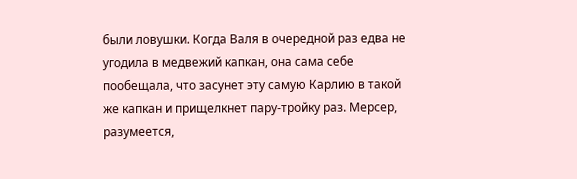были ловушки. Когда Валя в очередной раз едва не угодила в медвежий капкан, она сама себе пообещала, что засунет эту самую Карлию в такой же капкан и прищелкнет пару-тройку раз. Мерсер, разумеется,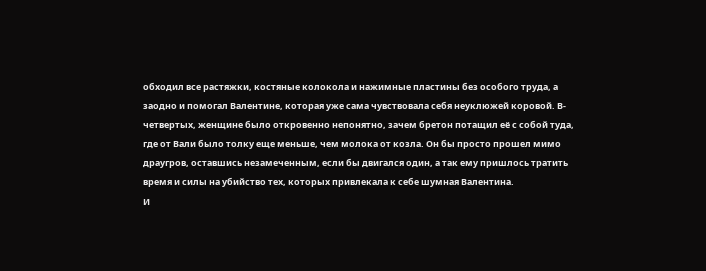обходил все растяжки, костяные колокола и нажимные пластины без особого труда, а заодно и помогал Валентине, которая уже сама чувствовала себя неуклюжей коровой. В-четвертых, женщине было откровенно непонятно, зачем бретон потащил её с собой туда, где от Вали было толку еще меньше, чем молока от козла. Он бы просто прошел мимо драугров, оставшись незамеченным, если бы двигался один, а так ему пришлось тратить время и силы на убийство тех, которых привлекала к себе шумная Валентина.
И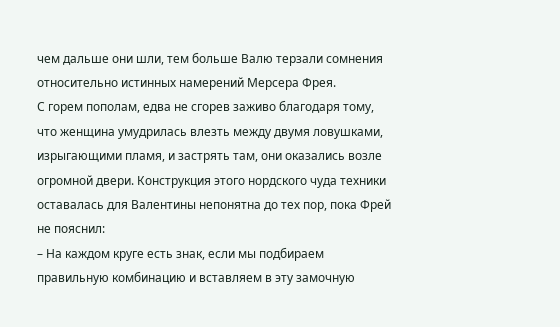чем дальше они шли, тем больше Валю терзали сомнения относительно истинных намерений Мерсера Фрея.
С горем пополам, едва не сгорев заживо благодаря тому, что женщина умудрилась влезть между двумя ловушками, изрыгающими пламя, и застрять там, они оказались возле огромной двери. Конструкция этого нордского чуда техники оставалась для Валентины непонятна до тех пор, пока Фрей не пояснил:
– На каждом круге есть знак, если мы подбираем правильную комбинацию и вставляем в эту замочную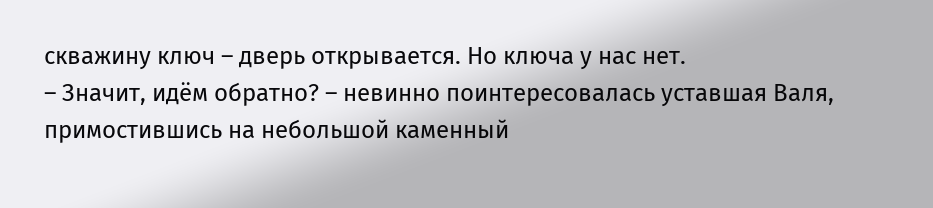скважину ключ – дверь открывается. Но ключа у нас нет.
– Значит, идём обратно? – невинно поинтересовалась уставшая Валя, примостившись на небольшой каменный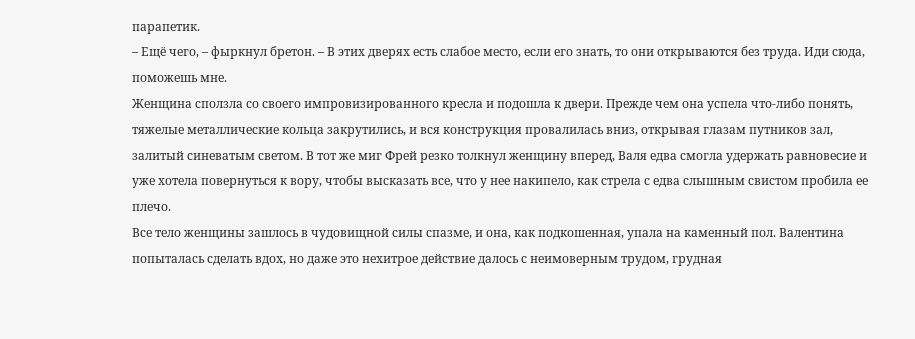парапетик.
– Ещё чего, – фыркнул бретон. – В этих дверях есть слабое место, если его знать, то они открываются без труда. Иди сюда, поможешь мне.
Женщина сползла со своего импровизированного кресла и подошла к двери. Прежде чем она успела что-либо понять, тяжелые металлические кольца закрутились, и вся конструкция провалилась вниз, открывая глазам путников зал, залитый синеватым светом. В тот же миг Фрей резко толкнул женщину вперед, Валя едва смогла удержать равновесие и уже хотела повернуться к вору, чтобы высказать все, что у нее накипело, как стрела с едва слышным свистом пробила ее плечо.
Все тело женщины зашлось в чудовищной силы спазме, и она, как подкошенная, упала на каменный пол. Валентина попыталась сделать вдох, но даже это нехитрое действие далось с неимоверным трудом, грудная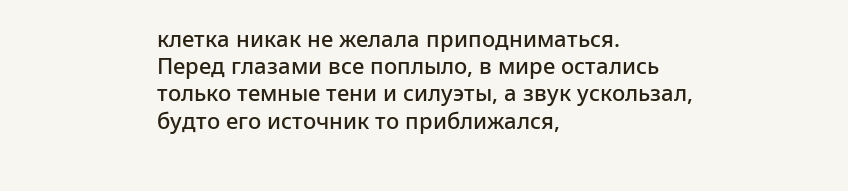клетка никак не желала приподниматься. Перед глазами все поплыло, в мире остались только темные тени и силуэты, а звук ускользал, будто его источник то приближался,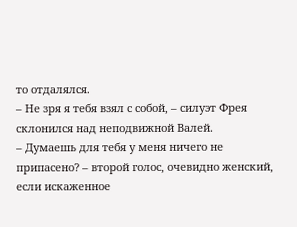то отдалялся.
– Не зря я тебя взял с собой, – силуэт Фрея склонился над неподвижной Валей.
– Думаешь для тебя у меня ничего не припасено? – второй голос, очевидно женский, если искаженное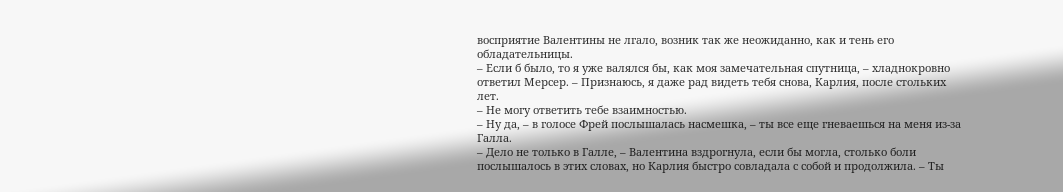восприятие Валентины не лгало, возник так же неожиданно, как и тень его обладательницы.
– Если б было, то я уже валялся бы, как моя замечательная спутница, – хладнокровно ответил Мерсер. – Признаюсь, я даже рад видеть тебя снова, Карлия, после стольких лет.
– Не могу ответить тебе взаимностью.
– Ну да, – в голосе Фрей послышалась насмешка, – ты все еще гневаешься на меня из-за Галла.
– Дело не только в Галле, – Валентина вздрогнула, если бы могла, столько боли послышалось в этих словах, но Карлия быстро совладала с собой и продолжила. – Ты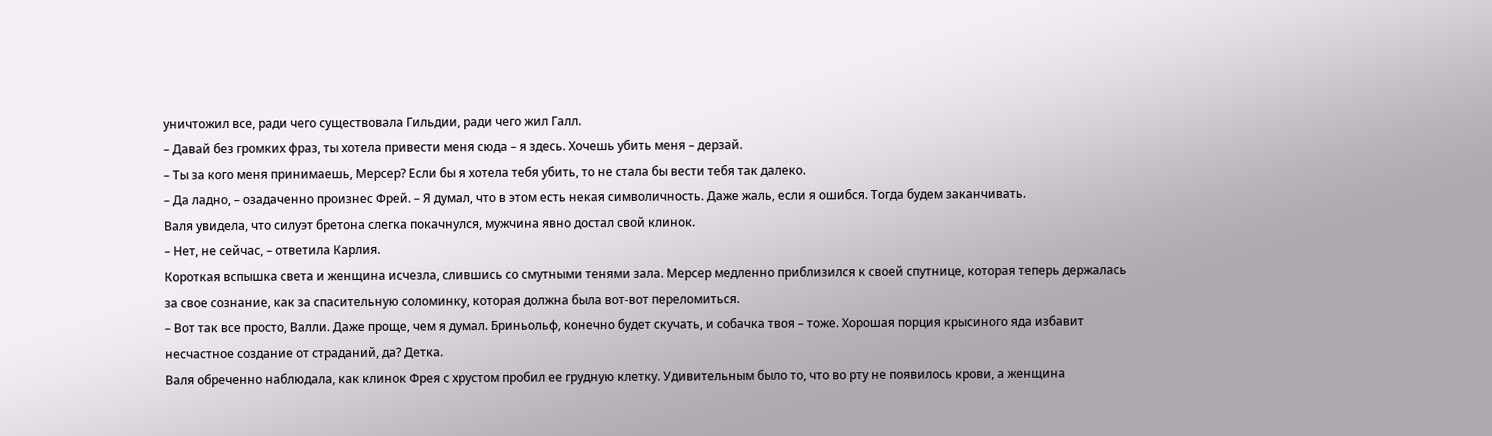уничтожил все, ради чего существовала Гильдии, ради чего жил Галл.
– Давай без громких фраз, ты хотела привести меня сюда – я здесь. Хочешь убить меня – дерзай.
– Ты за кого меня принимаешь, Мерсер? Если бы я хотела тебя убить, то не стала бы вести тебя так далеко.
– Да ладно, – озадаченно произнес Фрей. – Я думал, что в этом есть некая символичность. Даже жаль, если я ошибся. Тогда будем заканчивать.
Валя увидела, что силуэт бретона слегка покачнулся, мужчина явно достал свой клинок.
– Нет, не сейчас, – ответила Карлия.
Короткая вспышка света и женщина исчезла, слившись со смутными тенями зала. Мерсер медленно приблизился к своей спутнице, которая теперь держалась за свое сознание, как за спасительную соломинку, которая должна была вот-вот переломиться.
– Вот так все просто, Валли. Даже проще, чем я думал. Бриньольф, конечно будет скучать, и собачка твоя – тоже. Хорошая порция крысиного яда избавит несчастное создание от страданий, да? Детка.
Валя обреченно наблюдала, как клинок Фрея с хрустом пробил ее грудную клетку. Удивительным было то, что во рту не появилось крови, а женщина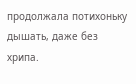продолжала потихоньку дышать, даже без хрипа.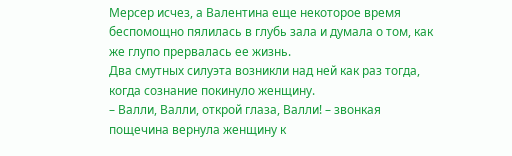Мерсер исчез, а Валентина еще некоторое время беспомощно пялилась в глубь зала и думала о том, как же глупо прервалась ее жизнь.
Два смутных силуэта возникли над ней как раз тогда, когда сознание покинуло женщину.
– Валли, Валли, открой глаза, Валли! – звонкая пощечина вернула женщину к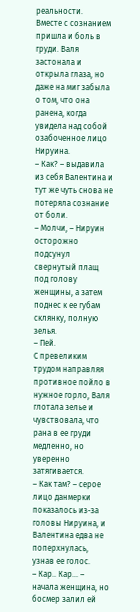реальности.
Вместе с сознанием пришла и боль в груди. Валя застонала и открыла глаза, но даже на миг забыла о том, что она ранена, когда увидела над собой озабоченное лицо Нируина.
– Как? – выдавила из себя Валентина и тут же чуть снова не потеряла сознание от боли.
– Молчи, – Нируин осторожно подсунул свернутый плащ под голову женщины, а затем поднес к ее губам склянку, полную зелья.
– Пей.
С превеликим трудом направляя противное пойло в нужное горло, Валя глотала зелье и чувствовала, что рана в ее груди медленно, но уверенно затягивается.
– Как там? – серое лицо данмерки показалось из-за головы Нируина, и Валентина едва не поперхнулась, узнав ее голос.
– Кар.. Кар... – начала женщина, но босмер залил ей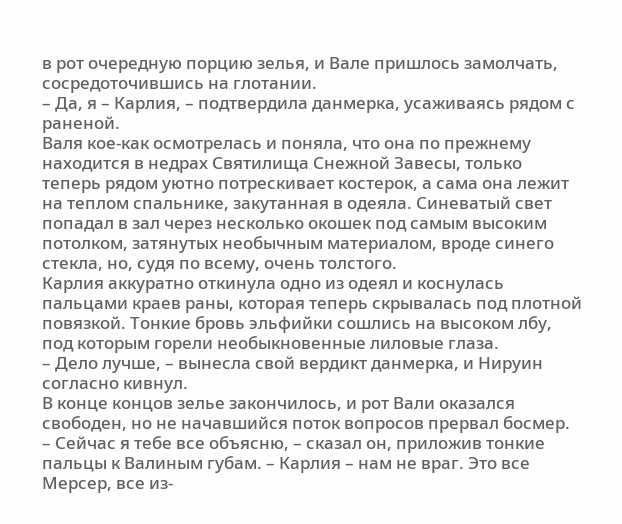в рот очередную порцию зелья, и Вале пришлось замолчать, сосредоточившись на глотании.
– Да, я – Карлия, – подтвердила данмерка, усаживаясь рядом с раненой.
Валя кое-как осмотрелась и поняла, что она по прежнему находится в недрах Святилища Снежной Завесы, только теперь рядом уютно потрескивает костерок, а сама она лежит на теплом спальнике, закутанная в одеяла. Синеватый свет попадал в зал через несколько окошек под самым высоким потолком, затянутых необычным материалом, вроде синего стекла, но, судя по всему, очень толстого.
Карлия аккуратно откинула одно из одеял и коснулась пальцами краев раны, которая теперь скрывалась под плотной повязкой. Тонкие бровь эльфийки сошлись на высоком лбу, под которым горели необыкновенные лиловые глаза.
– Дело лучше, – вынесла свой вердикт данмерка, и Нируин согласно кивнул.
В конце концов зелье закончилось, и рот Вали оказался свободен, но не начавшийся поток вопросов прервал босмер.
– Сейчас я тебе все объясню, – сказал он, приложив тонкие пальцы к Валиным губам. – Карлия – нам не враг. Это все Мерсер, все из-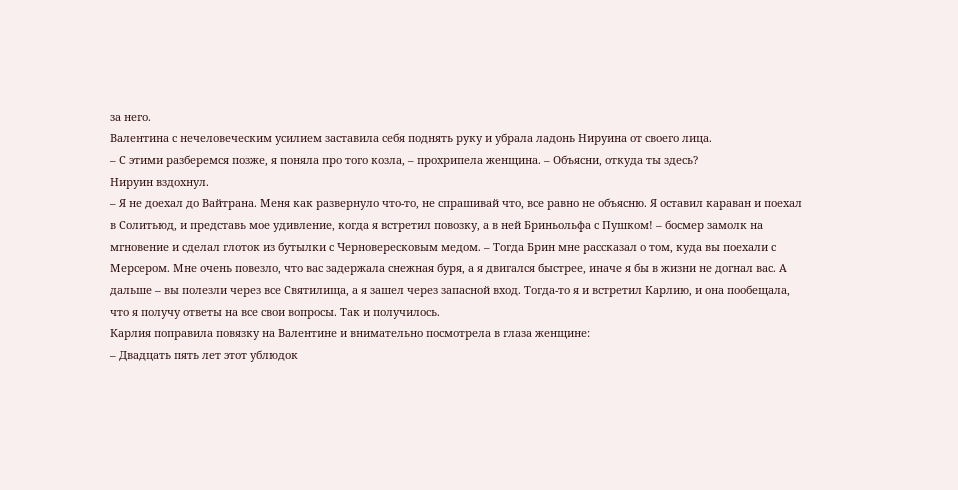за него.
Валентина с нечеловеческим усилием заставила себя поднять руку и убрала ладонь Нируина от своего лица.
– С этими разберемся позже, я поняла про того козла, – прохрипела женщина. – Объясни, откуда ты здесь?
Нируин вздохнул.
– Я не доехал до Вайтрана. Меня как развернуло что-то, не спрашивай что, все равно не объясню. Я оставил караван и поехал в Солитьюд, и представь мое удивление, когда я встретил повозку, а в ней Бриньольфа с Пушком! – босмер замолк на мгновение и сделал глоток из бутылки с Черновересковым медом. – Тогда Брин мне рассказал о том, куда вы поехали с Мерсером. Мне очень повезло, что вас задержала снежная буря, а я двигался быстрее, иначе я бы в жизни не догнал вас. А дальше – вы полезли через все Святилища, а я зашел через запасной вход. Тогда-то я и встретил Карлию, и она пообещала, что я получу ответы на все свои вопросы. Так и получилось.
Карлия поправила повязку на Валентине и внимательно посмотрела в глаза женщине:
– Двадцать пять лет этот ублюдок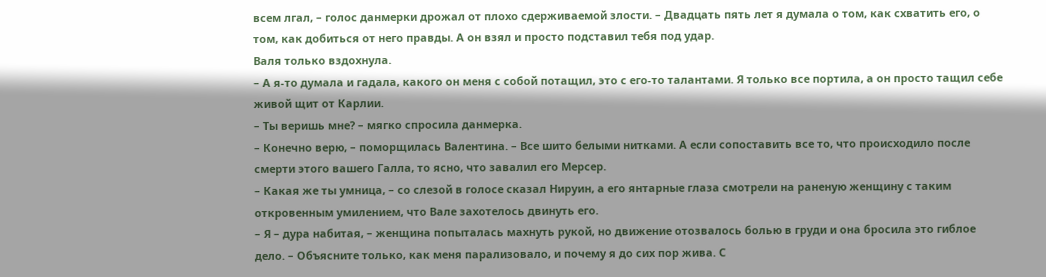всем лгал, – голос данмерки дрожал от плохо сдерживаемой злости. – Двадцать пять лет я думала о том, как схватить его, о том, как добиться от него правды. А он взял и просто подставил тебя под удар.
Валя только вздохнула.
– А я-то думала и гадала, какого он меня с собой потащил, это с его-то талантами. Я только все портила, а он просто тащил себе живой щит от Карлии.
– Ты веришь мне? – мягко спросила данмерка.
– Конечно верю, – поморщилась Валентина. – Все шито белыми нитками. А если сопоставить все то, что происходило после смерти этого вашего Галла, то ясно, что завалил его Мерсер.
– Какая же ты умница, – со слезой в голосе сказал Нируин, а его янтарные глаза смотрели на раненую женщину с таким откровенным умилением, что Вале захотелось двинуть его.
– Я – дура набитая, – женщина попыталась махнуть рукой, но движение отозвалось болью в груди и она бросила это гиблое дело. – Объясните только, как меня парализовало, и почему я до сих пор жива. С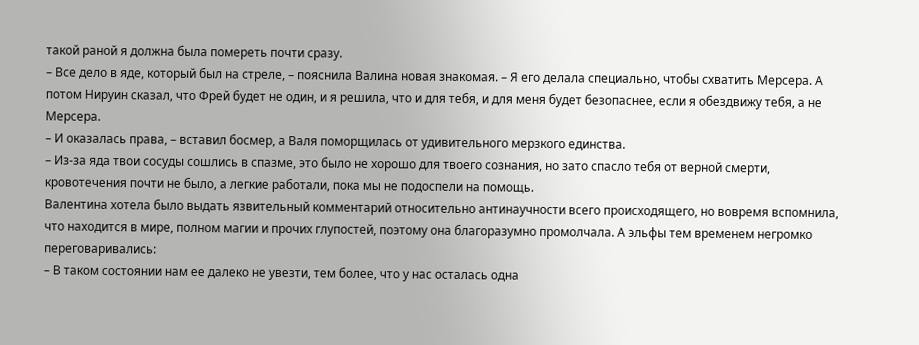такой раной я должна была помереть почти сразу.
– Все дело в яде, который был на стреле, – пояснила Валина новая знакомая. – Я его делала специально, чтобы схватить Мерсера. А потом Нируин сказал, что Фрей будет не один, и я решила, что и для тебя, и для меня будет безопаснее, если я обездвижу тебя, а не Мерсера.
– И оказалась права, – вставил босмер, а Валя поморщилась от удивительного мерзкого единства.
– Из-за яда твои сосуды сошлись в спазме, это было не хорошо для твоего сознания, но зато спасло тебя от верной смерти, кровотечения почти не было, а легкие работали, пока мы не подоспели на помощь.
Валентина хотела было выдать язвительный комментарий относительно антинаучности всего происходящего, но вовремя вспомнила, что находится в мире, полном магии и прочих глупостей, поэтому она благоразумно промолчала. А эльфы тем временем негромко переговаривались:
– В таком состоянии нам ее далеко не увезти, тем более, что у нас осталась одна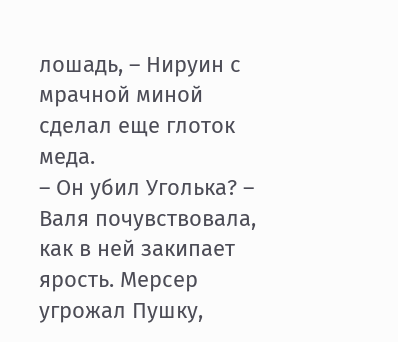лошадь, – Нируин с мрачной миной сделал еще глоток меда.
– Он убил Уголька? – Валя почувствовала, как в ней закипает ярость. Мерсер угрожал Пушку,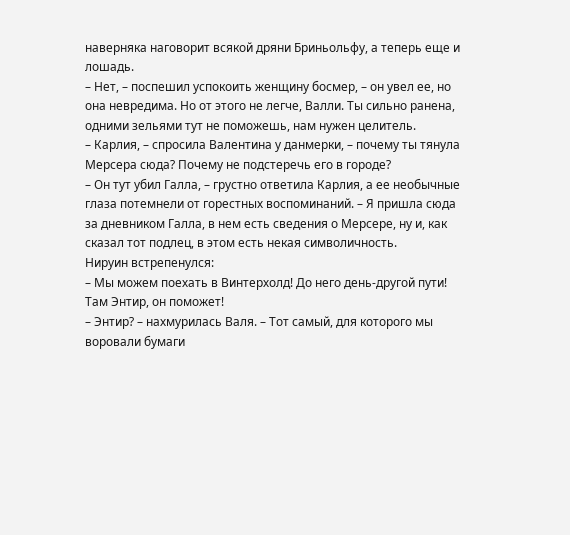наверняка наговорит всякой дряни Бриньольфу, а теперь еще и лошадь.
– Нет, – поспешил успокоить женщину босмер, – он увел ее, но она невредима. Но от этого не легче, Валли. Ты сильно ранена, одними зельями тут не поможешь, нам нужен целитель.
– Карлия, – спросила Валентина у данмерки, – почему ты тянула Мерсера сюда? Почему не подстеречь его в городе?
– Он тут убил Галла, – грустно ответила Карлия, а ее необычные глаза потемнели от горестных воспоминаний. – Я пришла сюда за дневником Галла, в нем есть сведения о Мерсере, ну и, как сказал тот подлец, в этом есть некая символичность.
Нируин встрепенулся:
– Мы можем поехать в Винтерхолд! До него день-другой пути! Там Энтир, он поможет!
– Энтир? – нахмурилась Валя. – Тот самый, для которого мы воровали бумаги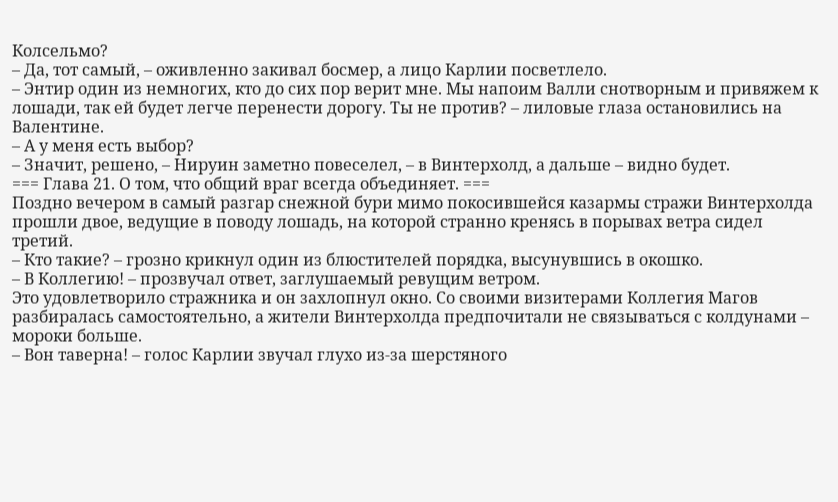Колсельмо?
– Да, тот самый, – оживленно закивал босмер, а лицо Карлии посветлело.
– Энтир один из немногих, кто до сих пор верит мне. Мы напоим Валли снотворным и привяжем к лошади, так ей будет легче перенести дорогу. Ты не против? – лиловые глаза остановились на Валентине.
– А у меня есть выбор?
– Значит, решено, – Нируин заметно повеселел, – в Винтерхолд, а дальше – видно будет.
=== Глава 21. О том, что общий враг всегда объединяет. ===
Поздно вечером в самый разгар снежной бури мимо покосившейся казармы стражи Винтерхолда прошли двое, ведущие в поводу лошадь, на которой странно кренясь в порывах ветра сидел третий.
– Кто такие? – грозно крикнул один из блюстителей порядка, высунувшись в окошко.
– В Коллегию! – прозвучал ответ, заглушаемый ревущим ветром.
Это удовлетворило стражника и он захлопнул окно. Со своими визитерами Коллегия Магов разбиралась самостоятельно, а жители Винтерхолда предпочитали не связываться с колдунами – мороки больше.
– Вон таверна! – голос Карлии звучал глухо из-за шерстяного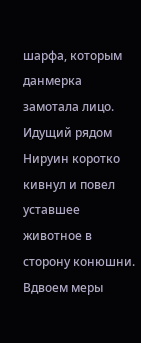шарфа, которым данмерка замотала лицо.
Идущий рядом Нируин коротко кивнул и повел уставшее животное в сторону конюшни. Вдвоем меры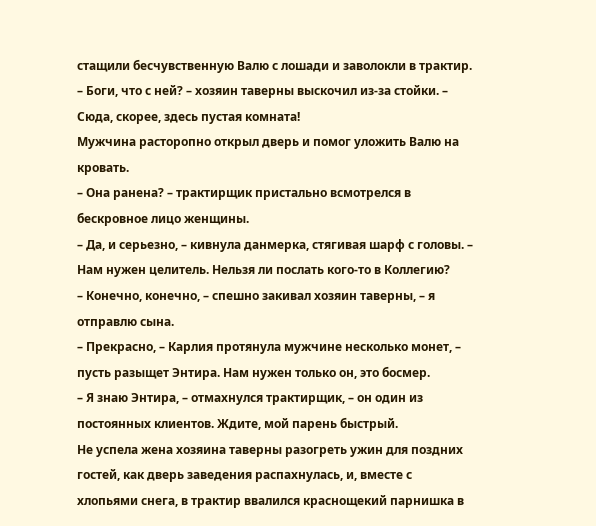стащили бесчувственную Валю с лошади и заволокли в трактир.
– Боги, что с ней? – хозяин таверны выскочил из-за стойки. – Сюда, скорее, здесь пустая комната!
Мужчина расторопно открыл дверь и помог уложить Валю на кровать.
– Она ранена? – трактирщик пристально всмотрелся в бескровное лицо женщины.
– Да, и серьезно, – кивнула данмерка, стягивая шарф с головы. – Нам нужен целитель. Нельзя ли послать кого-то в Коллегию?
– Конечно, конечно, – спешно закивал хозяин таверны, – я отправлю сына.
– Прекрасно, – Карлия протянула мужчине несколько монет, – пусть разыщет Энтира. Нам нужен только он, это босмер.
– Я знаю Энтира, – отмахнулся трактирщик, – он один из постоянных клиентов. Ждите, мой парень быстрый.
Не успела жена хозяина таверны разогреть ужин для поздних гостей, как дверь заведения распахнулась, и, вместе с хлопьями снега, в трактир ввалился краснощекий парнишка в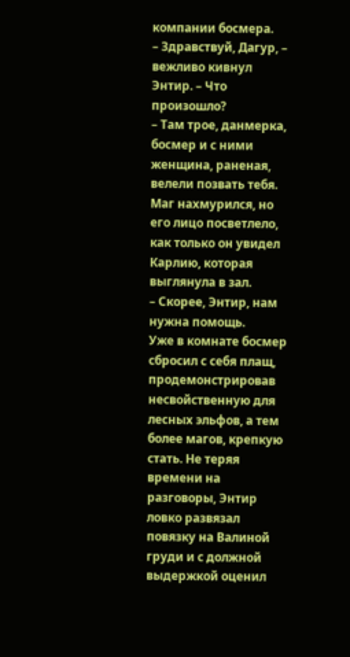компании босмера.
– Здравствуй, Дагур, – вежливо кивнул Энтир. – Что произошло?
– Там трое, данмерка, босмер и с ними женщина, раненая, велели позвать тебя.
Маг нахмурился, но его лицо посветлело, как только он увидел Карлию, которая выглянула в зал.
– Скорее, Энтир, нам нужна помощь.
Уже в комнате босмер сбросил с себя плащ, продемонстрировав несвойственную для лесных эльфов, а тем более магов, крепкую стать. Не теряя времени на разговоры, Энтир ловко развязал повязку на Валиной груди и с должной выдержкой оценил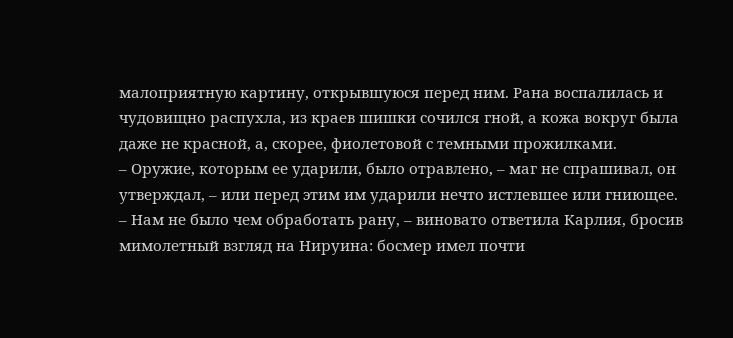малоприятную картину, открывшуюся перед ним. Рана воспалилась и чудовищно распухла, из краев шишки сочился гной, а кожа вокруг была даже не красной, а, скорее, фиолетовой с темными прожилками.
– Оружие, которым ее ударили, было отравлено, – маг не спрашивал, он утверждал, – или перед этим им ударили нечто истлевшее или гниющее.
– Нам не было чем обработать рану, – виновато ответила Карлия, бросив мимолетный взгляд на Нируина: босмер имел почти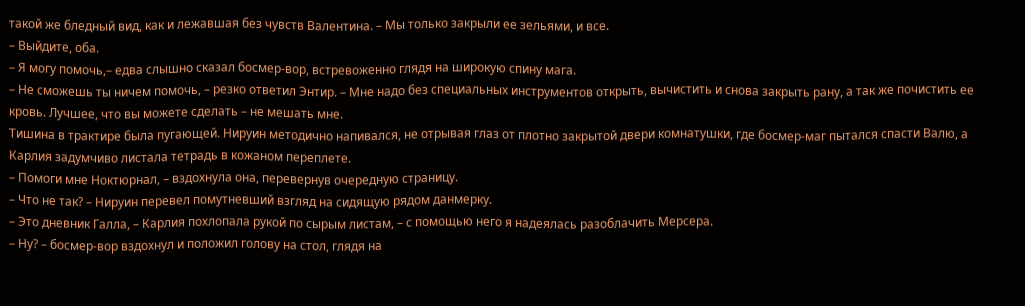такой же бледный вид, как и лежавшая без чувств Валентина. – Мы только закрыли ее зельями, и все.
– Выйдите, оба.
– Я могу помочь,– едва слышно сказал босмер-вор, встревоженно глядя на широкую спину мага.
– Не сможешь ты ничем помочь, – резко ответил Энтир. – Мне надо без специальных инструментов открыть, вычистить и снова закрыть рану, а так же почистить ее кровь. Лучшее, что вы можете сделать – не мешать мне.
Тишина в трактире была пугающей. Нируин методично напивался, не отрывая глаз от плотно закрытой двери комнатушки, где босмер-маг пытался спасти Валю, а Карлия задумчиво листала тетрадь в кожаном переплете.
– Помоги мне Ноктюрнал, – вздохнула она, перевернув очередную страницу.
– Что не так? – Нируин перевел помутневший взгляд на сидящую рядом данмерку.
– Это дневник Галла, – Карлия похлопала рукой по сырым листам, – с помощью него я надеялась разоблачить Мерсера.
– Ну? – босмер-вор вздохнул и положил голову на стол, глядя на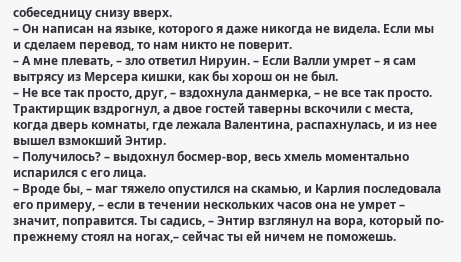собеседницу снизу вверх.
– Он написан на языке, которого я даже никогда не видела. Если мы и сделаем перевод, то нам никто не поверит.
– А мне плевать, – зло ответил Нируин. – Если Валли умрет – я сам вытрясу из Мерсера кишки, как бы хорош он не был.
– Не все так просто, друг, – вздохнула данмерка, – не все так просто.
Трактирщик вздрогнул, а двое гостей таверны вскочили с места, когда дверь комнаты, где лежала Валентина, распахнулась, и из нее вышел взмокший Энтир.
– Получилось? – выдохнул босмер-вор, весь хмель моментально испарился с его лица.
– Вроде бы, – маг тяжело опустился на скамью, и Карлия последовала его примеру, – если в течении нескольких часов она не умрет – значит, поправится. Ты садись, – Энтир взглянул на вора, который по-прежнему стоял на ногах,– сейчас ты ей ничем не поможешь.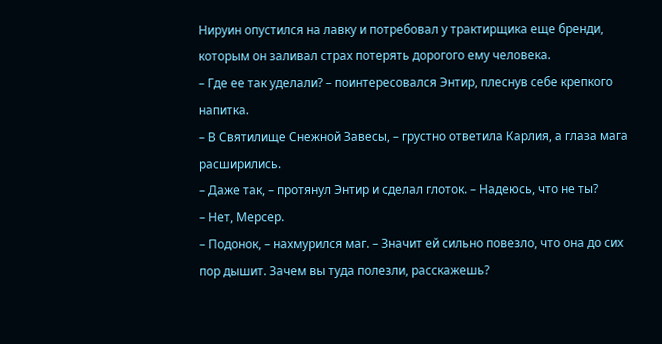Нируин опустился на лавку и потребовал у трактирщика еще бренди, которым он заливал страх потерять дорогого ему человека.
– Где ее так уделали? – поинтересовался Энтир, плеснув себе крепкого напитка.
– В Святилище Снежной Завесы, – грустно ответила Карлия, а глаза мага расширились.
– Даже так, – протянул Энтир и сделал глоток. – Надеюсь, что не ты?
– Нет, Мерсер.
– Подонок, – нахмурился маг. – Значит ей сильно повезло, что она до сих пор дышит. Зачем вы туда полезли, расскажешь?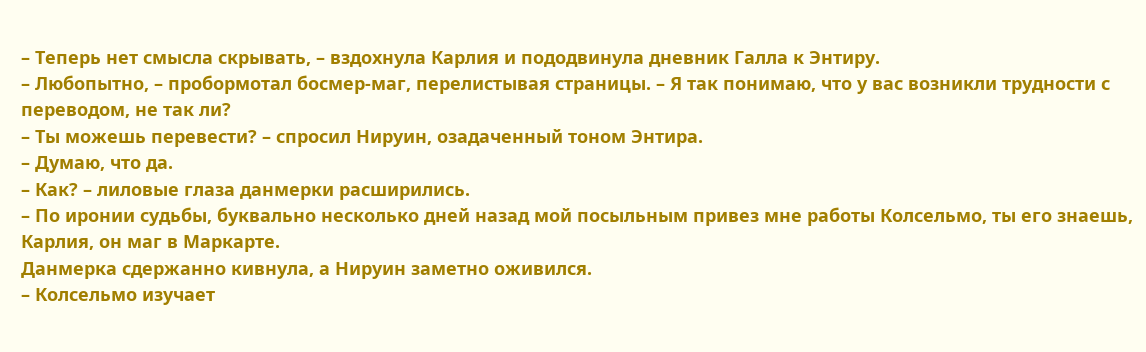– Теперь нет смысла скрывать, – вздохнула Карлия и пододвинула дневник Галла к Энтиру.
– Любопытно, – пробормотал босмер-маг, перелистывая страницы. – Я так понимаю, что у вас возникли трудности с переводом, не так ли?
– Ты можешь перевести? – спросил Нируин, озадаченный тоном Энтира.
– Думаю, что да.
– Как? – лиловые глаза данмерки расширились.
– По иронии судьбы, буквально несколько дней назад мой посыльным привез мне работы Колсельмо, ты его знаешь, Карлия, он маг в Маркарте.
Данмерка сдержанно кивнула, а Нируин заметно оживился.
– Колсельмо изучает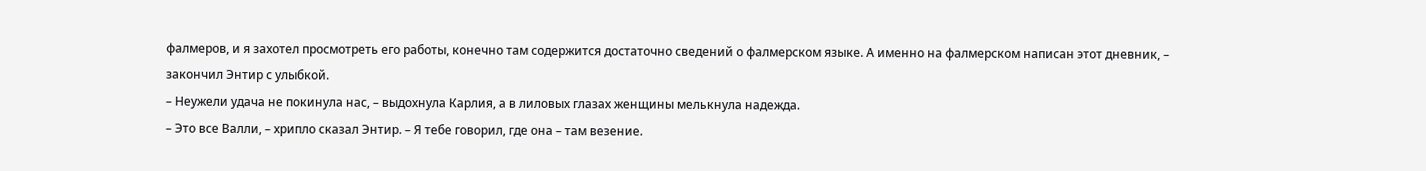фалмеров, и я захотел просмотреть его работы, конечно там содержится достаточно сведений о фалмерском языке. А именно на фалмерском написан этот дневник, – закончил Энтир с улыбкой.
– Неужели удача не покинула нас, – выдохнула Карлия, а в лиловых глазах женщины мелькнула надежда.
– Это все Валли, – хрипло сказал Энтир. – Я тебе говорил, где она – там везение.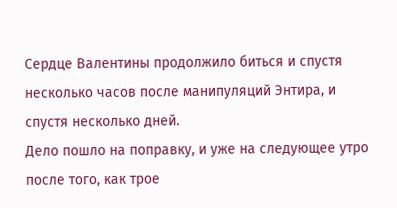Сердце Валентины продолжило биться и спустя несколько часов после манипуляций Энтира, и спустя несколько дней.
Дело пошло на поправку, и уже на следующее утро после того, как трое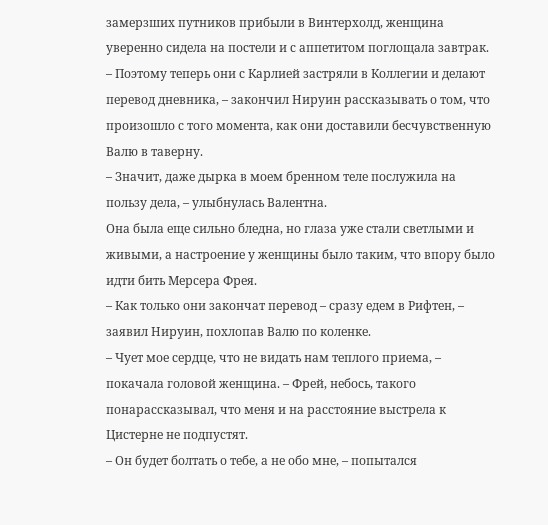замерзших путников прибыли в Винтерхолд, женщина уверенно сидела на постели и с аппетитом поглощала завтрак.
– Поэтому теперь они с Карлией застряли в Коллегии и делают перевод дневника, – закончил Нируин рассказывать о том, что произошло с того момента, как они доставили бесчувственную Валю в таверну.
– Значит, даже дырка в моем бренном теле послужила на пользу дела, – улыбнулась Валентна.
Она была еще сильно бледна, но глаза уже стали светлыми и живыми, а настроение у женщины было таким, что впору было идти бить Мерсера Фрея.
– Как только они закончат перевод – сразу едем в Рифтен, – заявил Нируин, похлопав Валю по коленке.
– Чует мое сердце, что не видать нам теплого приема, – покачала головой женщина. – Фрей, небось, такого понарассказывал, что меня и на расстояние выстрела к Цистерне не подпустят.
– Он будет болтать о тебе, а не обо мне, – попытался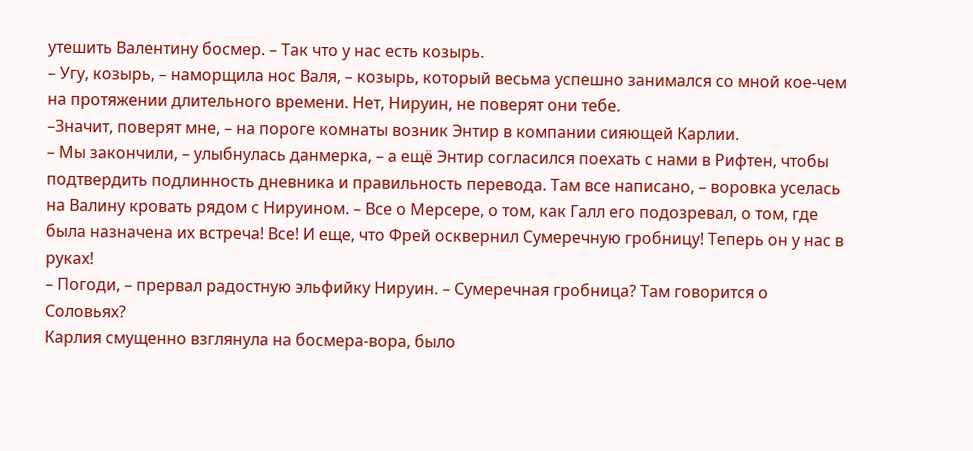утешить Валентину босмер. – Так что у нас есть козырь.
– Угу, козырь, – наморщила нос Валя, – козырь, который весьма успешно занимался со мной кое-чем на протяжении длительного времени. Нет, Нируин, не поверят они тебе.
–Значит, поверят мне, – на пороге комнаты возник Энтир в компании сияющей Карлии.
– Мы закончили, – улыбнулась данмерка, – а ещё Энтир согласился поехать с нами в Рифтен, чтобы подтвердить подлинность дневника и правильность перевода. Там все написано, – воровка уселась на Валину кровать рядом с Нируином. – Все о Мерсере, о том, как Галл его подозревал, о том, где была назначена их встреча! Все! И еще, что Фрей осквернил Сумеречную гробницу! Теперь он у нас в руках!
– Погоди, – прервал радостную эльфийку Нируин. – Сумеречная гробница? Там говорится о Соловьях?
Карлия смущенно взглянула на босмера-вора, было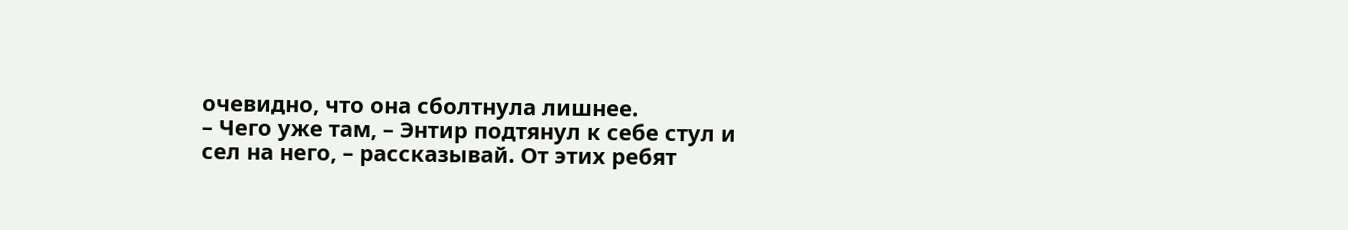очевидно, что она сболтнула лишнее.
– Чего уже там, – Энтир подтянул к себе стул и сел на него, – рассказывай. От этих ребят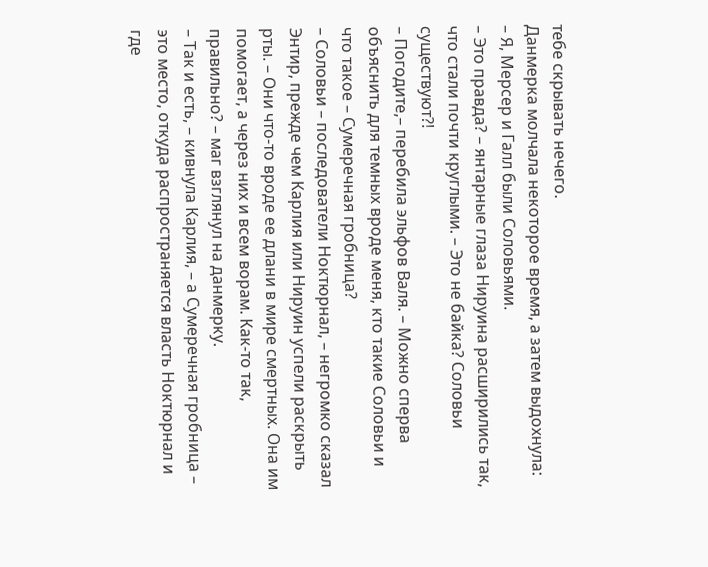тебе скрывать нечего.
Данмерка молчала некоторое время, а затем выдохнула:
– Я, Мерсер и Галл были Соловьями.
– Это правда? – янтарные глаза Нируина расширились так, что стали почти круглыми. – Это не байка? Соловьи существуют?!
– Погодите,– перебила эльфов Валя. – Можно сперва объяснить для темных вроде меня, кто такие Соловьи и что такое – Сумеречная гробница?
– Соловьи – последователи Ноктюрнал, – негромко сказал Энтир, прежде чем Карлия или Нируин успели раскрыть рты. – Они что-то вроде ее длани в мире смертных. Она им помогает, а через них и всем ворам. Как-то так, правильно? – маг взглянул на данмерку.
– Так и есть, – кивнула Карлия, – а Сумеречная гробница – это место, откуда распространяется власть Ноктюрнал и где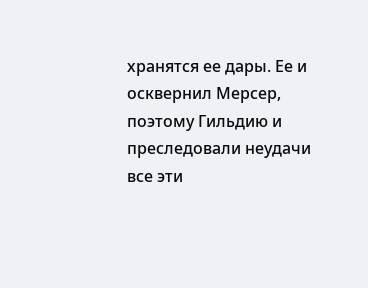хранятся ее дары. Ее и осквернил Мерсер, поэтому Гильдию и преследовали неудачи все эти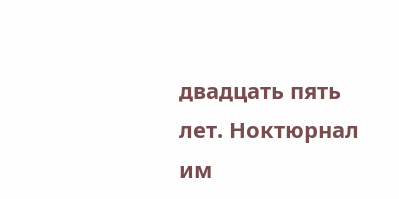двадцать пять лет. Ноктюрнал им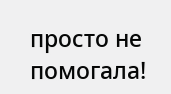просто не помогала!